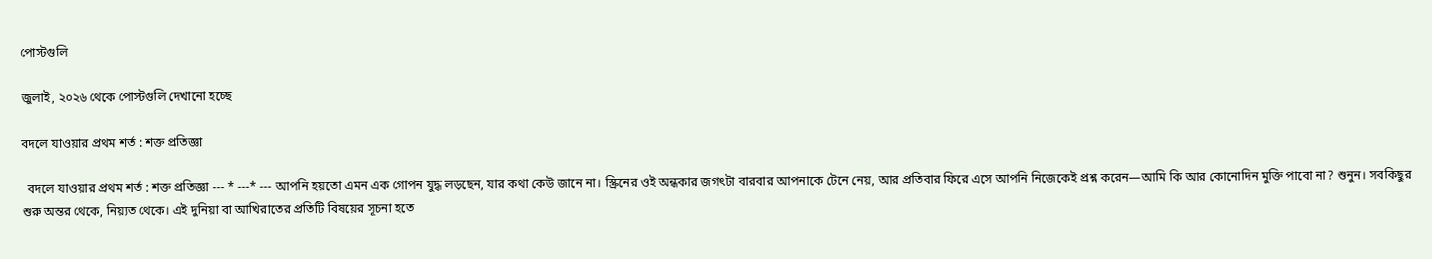পোস্টগুলি

জুলাই, ২০২৬ থেকে পোস্টগুলি দেখানো হচ্ছে

বদলে যাওয়ার প্রথম শর্ত : শক্ত প্রতিজ্ঞা

  বদলে যাওয়ার প্রথম শর্ত : শক্ত প্রতিজ্ঞা --- * ---* --- আপনি হয়তো এমন এক গোপন যুদ্ধ লড়ছেন, যার কথা কেউ জানে না। স্ক্রিনের ওই অন্ধকার জগৎটা বারবার আপনাকে টেনে নেয়, আর প্রতিবার ফিরে এসে আপনি নিজেকেই প্রশ্ন করেন—আমি কি আর কোনোদিন মুক্তি পাবো না? শুনুন। সবকিছুর শুরু অন্তর থেকে, নিয়্যত থেকে। এই দুনিয়া বা আখিরাতের প্রতিটি বিষয়ের সূচনা হতে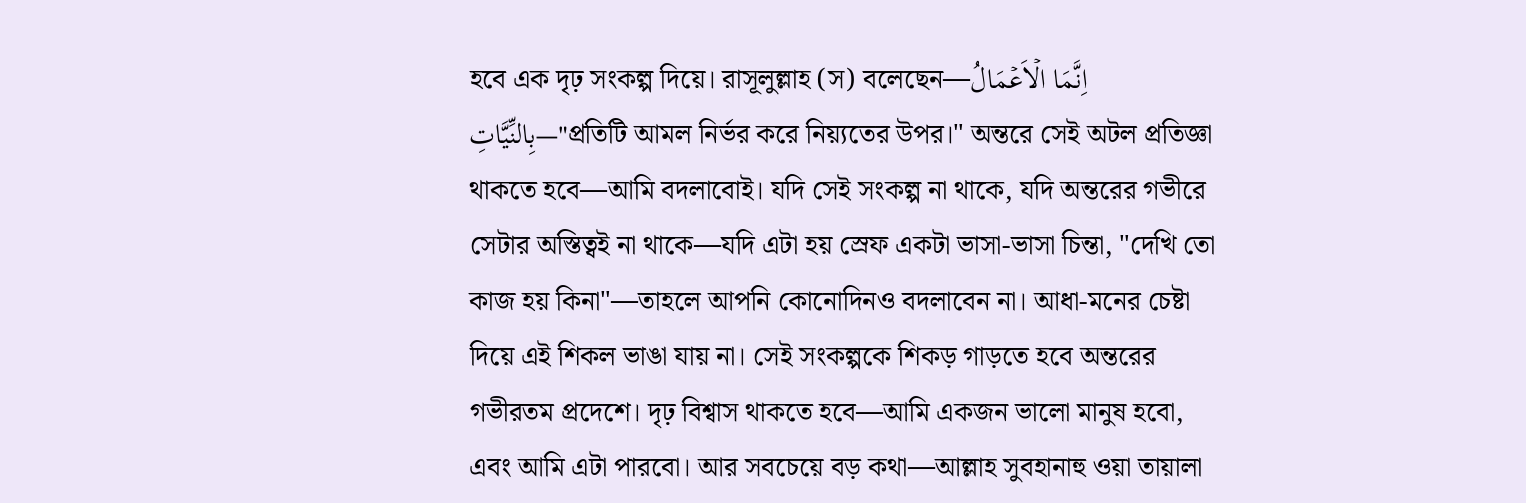হবে এক দৃঢ় সংকল্প দিয়ে। রাসূলুল্লাহ (স) বলেছেন—اِنَّمَا الۡاَعۡمَالُ بِالنِّیَّاتِ—"প্রতিটি আমল নির্ভর করে নিয়্যতের উপর।" অন্তরে সেই অটল প্রতিজ্ঞা থাকতে হবে—আমি বদলাবোই। যদি সেই সংকল্প না থাকে, যদি অন্তরের গভীরে সেটার অস্তিত্বই না থাকে—যদি এটা হয় স্রেফ একটা ভাসা-ভাসা চিন্তা, "দেখি তো কাজ হয় কিনা"—তাহলে আপনি কোনোদিনও বদলাবেন না। আধা-মনের চেষ্টা দিয়ে এই শিকল ভাঙা যায় না। সেই সংকল্পকে শিকড় গাড়তে হবে অন্তরের গভীরতম প্রদেশে। দৃঢ় বিশ্বাস থাকতে হবে—আমি একজন ভালো মানুষ হবো, এবং আমি এটা পারবো। আর সবচেয়ে বড় কথা—আল্লাহ সুবহানাহু ওয়া তায়ালা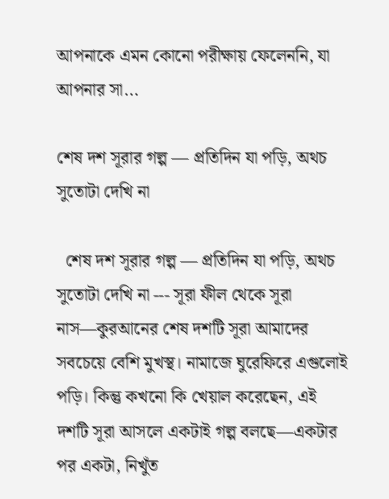আপনাকে এমন কোনো পরীক্ষায় ফেলেননি, যা আপনার সা...

শেষ দশ সূরার গল্প — প্রতিদিন যা পড়ি, অথচ সুতোটা দেখি না

  শেষ দশ সূরার গল্প — প্রতিদিন যা পড়ি, অথচ সুতোটা দেখি না --- সূরা ফীল থেকে সূরা নাস—কুরআনের শেষ দশটি সূরা আমাদের সবচেয়ে বেশি মুখস্থ। নামাজে ঘুরেফিরে এগুলোই পড়ি। কিন্তু কখনো কি খেয়াল করেছেন, এই দশটি সূরা আসলে একটাই গল্প বলছে—একটার পর একটা, নিখুঁত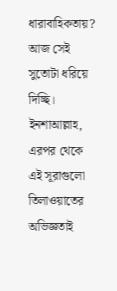ধারাবাহিকতায়? আজ সেই সুতোটা ধরিয়ে দিচ্ছি। ইনশাআল্লাহ, এরপর থেকে এই সূরাগুলো তিলাওয়াতের অভিজ্ঞতাই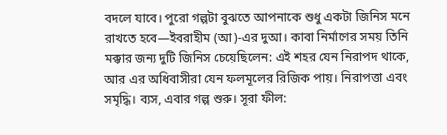বদলে যাবে। পুরো গল্পটা বুঝতে আপনাকে শুধু একটা জিনিস মনে রাখতে হবে—ইবরাহীম (আ)-এর দুআ। কাবা নির্মাণের সময় তিনি মক্কার জন্য দুটি জিনিস চেয়েছিলেন: এই শহর যেন নিরাপদ থাকে, আর এর অধিবাসীরা যেন ফলমূলের রিজিক পায়। নিরাপত্তা এবং সমৃদ্ধি। ব্যস, এবার গল্প শুরু। সূরা ফীল: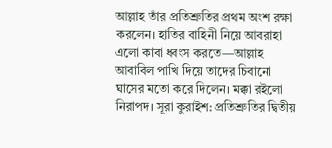আল্লাহ তাঁর প্রতিশ্রুতির প্রথম অংশ রক্ষা করলেন। হাতির বাহিনী নিয়ে আবরাহা এলো কাবা ধ্বংস করতে—আল্লাহ আবাবিল পাখি দিয়ে তাদের চিবানো ঘাসের মতো করে দিলেন। মক্কা রইলো নিরাপদ। সূরা কুরাইশ: প্রতিশ্রুতির দ্বিতীয়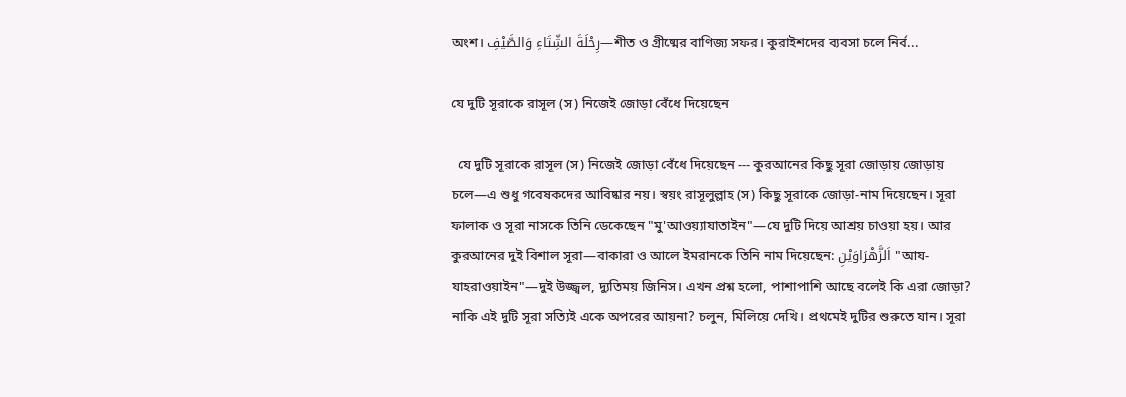অংশ। رِحْلَةَ الشِّتَاءِ وَالصَّيْفِ—শীত ও গ্রীষ্মের বাণিজ্য সফর। কুরাইশদের ব্যবসা চলে নির্ব...

যে দুটি সূরাকে রাসূল (স) নিজেই জোড়া বেঁধে দিয়েছেন

  যে দুটি সূরাকে রাসূল (স) নিজেই জোড়া বেঁধে দিয়েছেন --- কুরআনের কিছু সূরা জোড়ায় জোড়ায় চলে—এ শুধু গবেষকদের আবিষ্কার নয়। স্বয়ং রাসূলুল্লাহ (স) কিছু সূরাকে জোড়া-নাম দিয়েছেন। সূরা ফালাক ও সূরা নাসকে তিনি ডেকেছেন "মু'আওয়্যাযাতাইন"—যে দুটি দিয়ে আশ্রয় চাওয়া হয়। আর কুরআনের দুই বিশাল সূরা—বাকারা ও আলে ইমরানকে তিনি নাম দিয়েছেন: اَلزَّهْرَاوَيْنِ "আয-যাহরাওয়াইন"—দুই উজ্জ্বল, দ্যুতিময় জিনিস। এখন প্রশ্ন হলো, পাশাপাশি আছে বলেই কি এরা জোড়া? নাকি এই দুটি সূরা সত্যিই একে অপরের আয়না? চলুন, মিলিয়ে দেখি। প্রথমেই দুটির শুরুতে যান। সূরা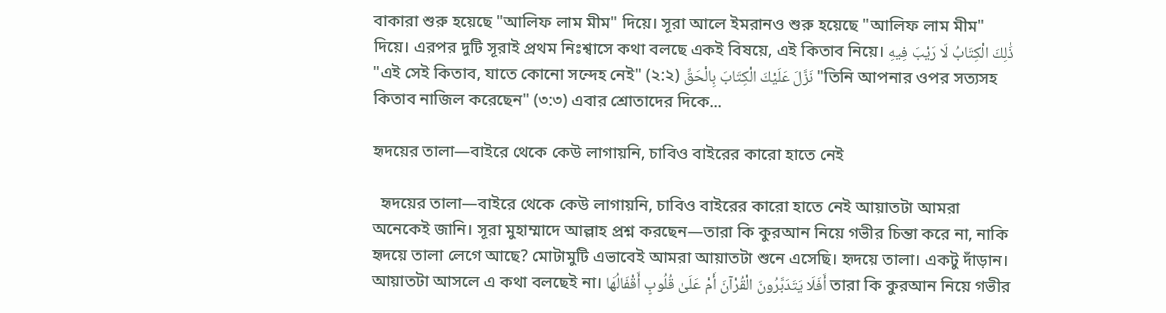বাকারা শুরু হয়েছে "আলিফ লাম মীম" দিয়ে। সূরা আলে ইমরানও শুরু হয়েছে "আলিফ লাম মীম" দিয়ে। এরপর দুটি সূরাই প্রথম নিঃশ্বাসে কথা বলছে একই বিষয়ে, এই কিতাব নিয়ে। ذَٰلِكَ الْكِتَابُ لَا رَيْبَ فِيهِ "এই সেই কিতাব, যাতে কোনো সন্দেহ নেই" (২:২) نَزَّلَ عَلَيْكَ الْكِتَابَ بِالْحَقِّ "তিনি আপনার ওপর সত্যসহ কিতাব নাজিল করেছেন" (৩:৩) এবার শ্রোতাদের দিকে...

হৃদয়ের তালা—বাইরে থেকে কেউ লাগায়নি, চাবিও বাইরের কারো হাতে নেই

  হৃদয়ের তালা—বাইরে থেকে কেউ লাগায়নি, চাবিও বাইরের কারো হাতে নেই আয়াতটা আমরা অনেকেই জানি। সূরা মুহাম্মাদে আল্লাহ প্রশ্ন করছেন—তারা কি কুরআন নিয়ে গভীর চিন্তা করে না, নাকি হৃদয়ে তালা লেগে আছে? মোটামুটি এভাবেই আমরা আয়াতটা শুনে এসেছি। হৃদয়ে তালা। একটু দাঁড়ান। আয়াতটা আসলে এ কথা বলছেই না। أَفَلَا يَتَدَبَّرُونَ الْقُرْآنَ أَمْ عَلَىٰ قُلُوبٍ أَقْفَالُهَا তারা কি কুরআন নিয়ে গভীর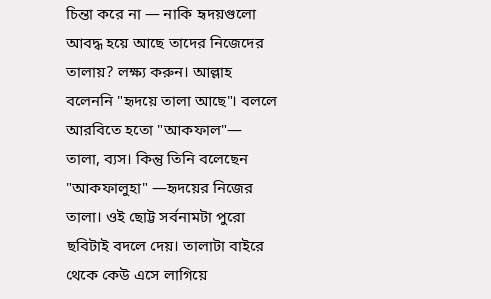চিন্তা করে না — নাকি হৃদয়গুলো আবদ্ধ হয়ে আছে তাদের নিজেদের তালায়? লক্ষ্য করুন। আল্লাহ বলেননি "হৃদয়ে তালা আছে"। বললে আরবিতে হতো "আকফাল"— তালা, ব্যস। কিন্তু তিনি বলেছেন "আকফালুহা" —হৃদয়ের নিজের তালা। ওই ছোট্ট সর্বনামটা পুরো ছবিটাই বদলে দেয়। তালাটা বাইরে থেকে কেউ এসে লাগিয়ে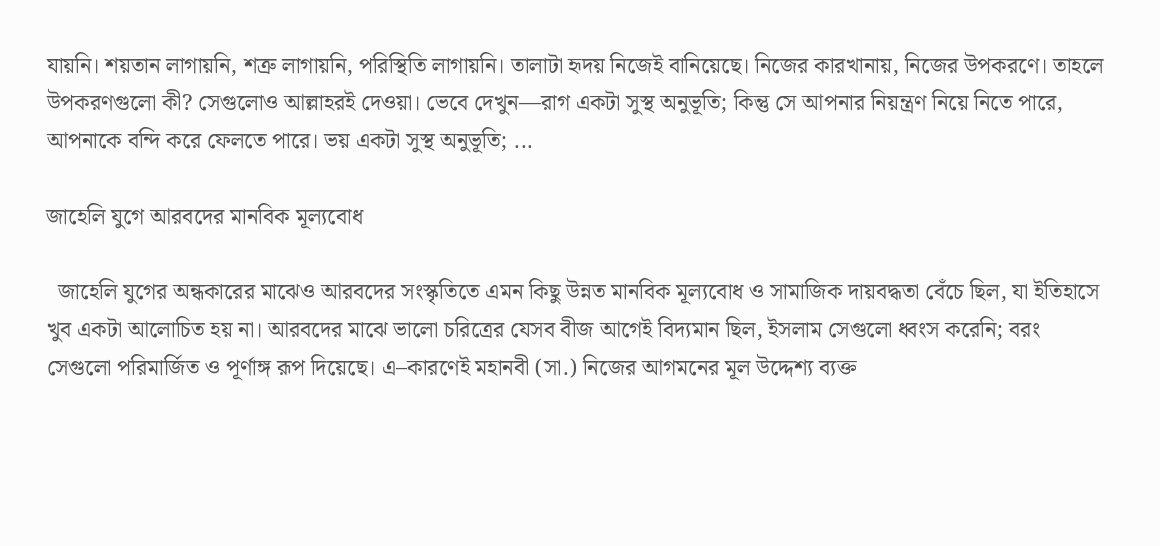যায়নি। শয়তান লাগায়নি, শত্রু লাগায়নি, পরিস্থিতি লাগায়নি। তালাটা হৃদয় নিজেই বানিয়েছে। নিজের কারখানায়, নিজের উপকরণে। তাহলে উপকরণগুলো কী? সেগুলোও আল্লাহরই দেওয়া। ভেবে দেখুন—রাগ একটা সুস্থ অনুভূতি; কিন্তু সে আপনার নিয়ন্ত্রণ নিয়ে নিতে পারে, আপনাকে বন্দি করে ফেলতে পারে। ভয় একটা সুস্থ অনুভূতি; ...

জাহেলি যুগে আরবদের মানবিক মূল্যবোধ

  জাহেলি যুগের অন্ধকারের মাঝেও আরবদের সংস্কৃতিতে এমন কিছু উন্নত মানবিক মূল্যবোধ ও সামাজিক দায়বদ্ধতা বেঁচে ছিল, যা ইতিহাসে খুব একটা আলোচিত হয় না। আরবদের মাঝে ভালো চরিত্রের যেসব বীজ আগেই বিদ্যমান ছিল, ইসলাম সেগুলো ধ্বংস করেনি; বরং সেগুলো পরিমার্জিত ও পূর্ণাঙ্গ রূপ দিয়েছে। এ–কারণেই মহানবী (সা.) নিজের আগমনের মূল উদ্দেশ্য ব্যক্ত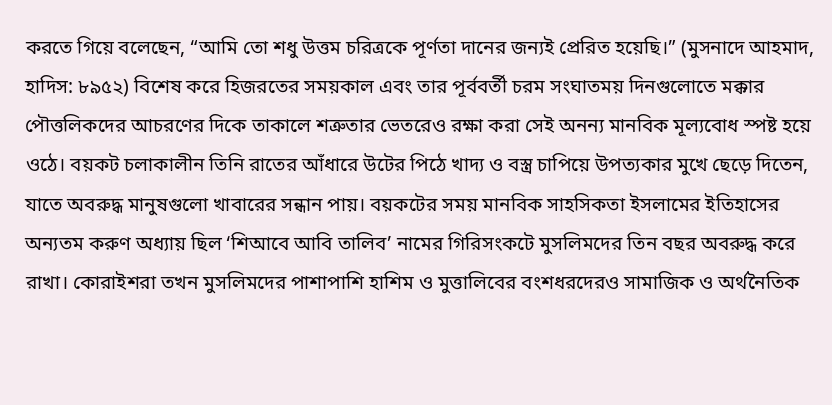করতে গিয়ে বলেছেন, “আমি তো শধু উত্তম চরিত্রকে পূর্ণতা দানের জন্যই প্রেরিত হয়েছি।” (মুসনাদে আহমাদ, হাদিস: ৮৯৫২) বিশেষ করে হিজরতের সময়কাল এবং তার পূর্ববর্তী চরম সংঘাতময় দিনগুলোতে মক্কার পৌত্তলিকদের আচরণের দিকে তাকালে শত্রুতার ভেতরেও রক্ষা করা সেই অনন্য মানবিক মূল্যবোধ স্পষ্ট হয়ে ওঠে। বয়কট চলাকালীন তিনি রাতের আঁধারে উটের পিঠে খাদ্য ও বস্ত্র চাপিয়ে উপত্যকার মুখে ছেড়ে দিতেন, যাতে অবরুদ্ধ মানুষগুলো খাবারের সন্ধান পায়। বয়কটের সময় মানবিক সাহসিকতা ইসলামের ইতিহাসের অন্যতম করুণ অধ্যায় ছিল ‘শিআবে আবি তালিব’ নামের গিরিসংকটে মুসলিমদের তিন বছর অবরুদ্ধ করে রাখা। কোরাইশরা তখন মুসলিমদের পাশাপাশি হাশিম ও মুত্তালিবের বংশধরদেরও সামাজিক ও অর্থনৈতিক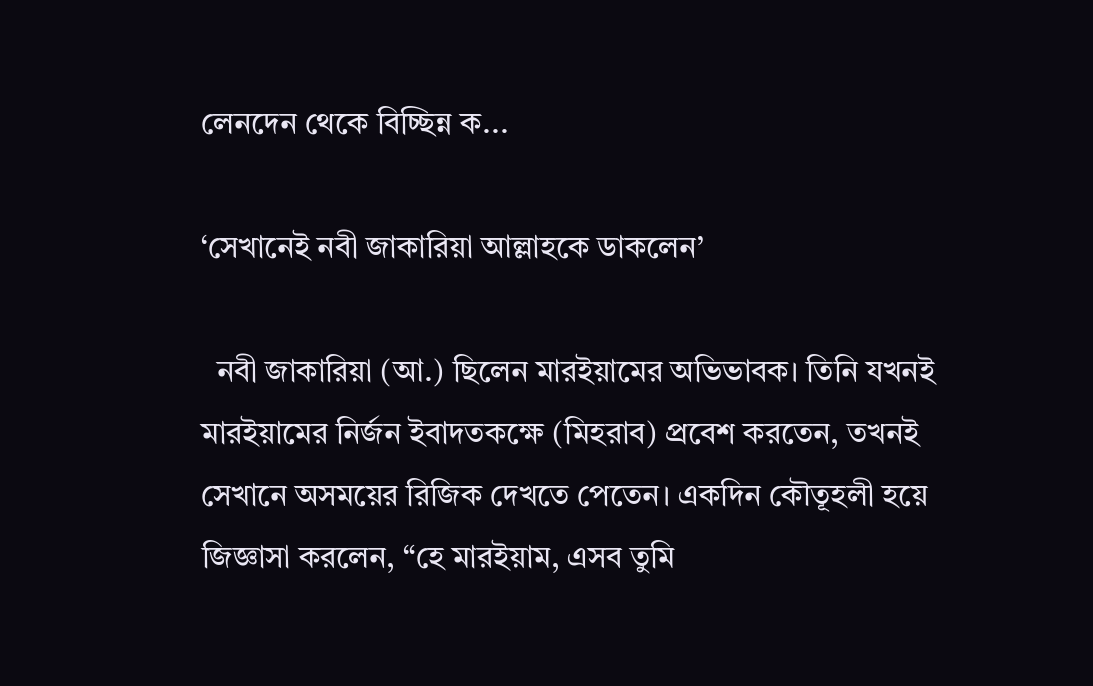লেনদেন থেকে বিচ্ছিন্ন ক...

‘সেখানেই নবী জাকারিয়া আল্লাহকে ডাকলেন’

  নবী জাকারিয়া (আ.) ছিলেন মারইয়ামের অভিভাবক। তিনি যখনই মারইয়ামের নির্জন ইবাদতকক্ষে (মিহরাব) প্রবেশ করতেন, তখনই সেখানে অসময়ের রিজিক দেখতে পেতেন। একদিন কৌতূহলী হয়ে জিজ্ঞাসা করলেন, “হে মারইয়াম, এসব তুমি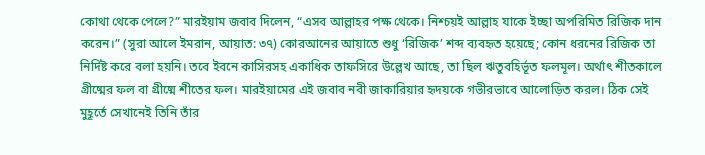কোথা থেকে পেলে?” মারইয়াম জবাব দিলেন, “এসব আল্লাহর পক্ষ থেকে। নিশ্চয়ই আল্লাহ যাকে ইচ্ছা অপরিমিত রিজিক দান করেন।” (সুরা আলে ইমরান, আয়াত: ৩৭) কোরআনের আয়াতে শুধু ‘রিজিক’ শব্দ ব্যবহৃত হয়েছে; কোন ধরনের রিজিক তা নির্দিষ্ট করে বলা হয়নি। তবে ইবনে কাসিরসহ একাধিক তাফসিরে উল্লেখ আছে, তা ছিল ঋতুবহির্ভূত ফলমূল। অর্থাৎ শীতকালে গ্রীষ্মের ফল বা গ্রীষ্মে শীতের ফল। মারইয়ামের এই জবাব নবী জাকারিয়ার হৃদয়কে গভীরভাবে আলোড়িত করল। ঠিক সেই মুহূর্তে সেখানেই তিনি তাঁর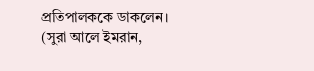প্রতিপালককে ডাকলেন। (সুরা আলে ইমরান,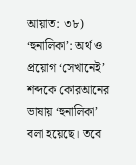আয়াত: ৩৮) ‘হুনালিকা’: অর্থ ও প্রয়োগ ‘সেখানেই’ শব্দকে কোরআনের ভাষায় ‘হুনালিকা’ বলা হয়েছে। তবে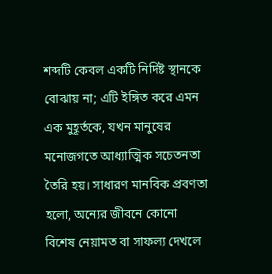শব্দটি কেবল একটি নির্দিষ্ট স্থানকে বোঝায় না; এটি ইঙ্গিত করে এমন এক মুহূর্তকে, যখন মানুষের মনোজগতে আধ্যাত্মিক সচেতনতা তৈরি হয়। সাধারণ মানবিক প্রবণতা হলো, অন্যের জীবনে কোনো বিশেষ নেয়ামত বা সাফল্য দেখলে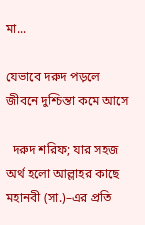মা...

যেভাবে দরুদ পড়লে জীবনে দুশ্চিন্তা কমে আসে

  দরুদ শরিফ; যার সহজ অর্থ হলো আল্লাহর কাছে মহানবী (সা.)–এর প্রতি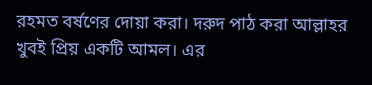রহমত বর্ষণের দোয়া করা। দরুদ পাঠ করা আল্লাহর খুবই প্রিয় একটি আমল। এর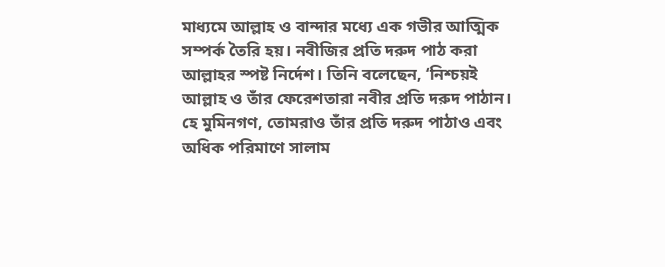মাধ্যমে আল্লাহ ও বান্দার মধ্যে এক গভীর আত্মিক সম্পর্ক তৈরি হয়। নবীজির প্রতি দরুদ পাঠ করা আল্লাহর স্পষ্ট নির্দেশ। তিনি বলেছেন, ‘নিশ্চয়ই আল্লাহ ও তাঁর ফেরেশতারা নবীর প্রতি দরুদ পাঠান। হে মুমিনগণ, তোমরাও তাঁর প্রতি দরুদ পাঠাও এবং অধিক পরিমাণে সালাম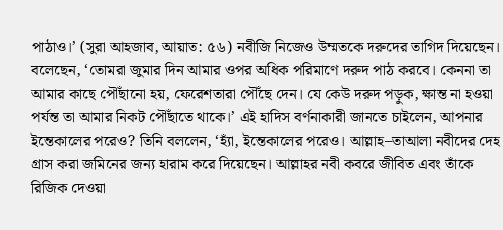পাঠাও।’ (সুরা আহজাব, আয়াত: ৫৬) নবীজি নিজেও উম্মতকে দরুদের তাগিদ দিয়েছেন। বলেছেন, ‘তোমরা জুমার দিন আমার ওপর অধিক পরিমাণে দরুদ পাঠ করবে। কেননা তা আমার কাছে পৌঁছানো হয়, ফেরেশতারা পৌঁছে দেন। যে কেউ দরুদ পড়ুক, ক্ষান্ত না হওয়া পর্যন্ত তা আমার নিকট পৌঁছাতে থাকে।’ এই হাদিস বর্ণনাকারী জানতে চাইলেন, আপনার ইন্তেকালের পরেও? তিনি বললেন, ‘হ্যাঁ, ইন্তেকালের পরেও। আল্লাহ–তাআলা নবীদের দেহ গ্রাস করা জমিনের জন্য হারাম করে দিয়েছেন। আল্লাহর নবী কবরে জীবিত এবং তাঁকে রিজিক দেওয়া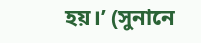হয়।’ (সুনানে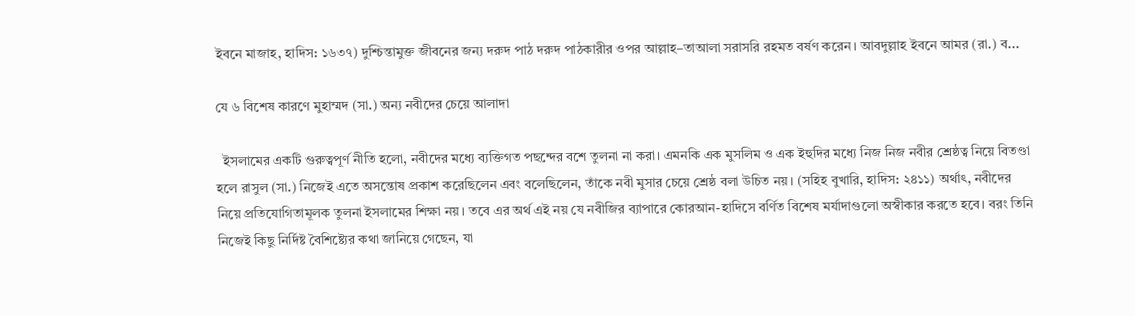ইবনে মাজাহ, হাদিস: ১৬৩৭) দুশ্চিন্তামুক্ত জীবনের জন্য দরুদ পাঠ দরুদ পাঠকারীর ওপর আল্লাহ–তাআলা সরাসরি রহমত বর্ষণ করেন। আবদুল্লাহ ইবনে আমর (রা.) ব...

যে ৬ বিশেষ কারণে মুহাম্মদ (সা.) অন্য নবীদের চেয়ে আলাদা

  ইসলামের একটি গুরুত্বপূর্ণ নীতি হলো, নবীদের মধ্যে ব্যক্তিগত পছন্দের বশে তুলনা না করা। এমনকি এক মুসলিম ও এক ইহুদির মধ্যে নিজ নিজ নবীর শ্রেষ্ঠত্ব নিয়ে বিতণ্ডা হলে রাসুল (সা.) নিজেই এতে অসন্তোষ প্রকাশ করেছিলেন এবং বলেছিলেন, তাঁকে নবী মুসার চেয়ে শ্রেষ্ঠ বলা উচিত নয়। (সহিহ বুখারি, হাদিস: ২৪১১) অর্থাৎ, নবীদের নিয়ে প্রতিযোগিতামূলক তুলনা ইসলামের শিক্ষা নয়। তবে এর অর্থ এই নয় যে নবীজির ব্যাপারে কোরআন-হাদিসে বর্ণিত বিশেষ মর্যাদাগুলো অস্বীকার করতে হবে। বরং তিনি নিজেই কিছু নির্দিষ্ট বৈশিষ্ট্যের কথা জানিয়ে গেছেন, যা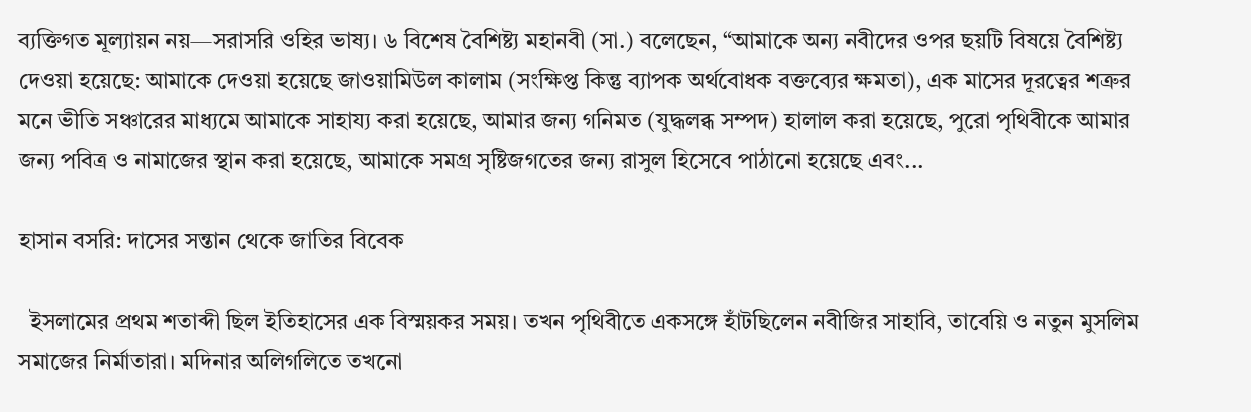ব্যক্তিগত মূল্যায়ন নয়—সরাসরি ওহির ভাষ্য। ৬ বিশেষ বৈশিষ্ট্য মহানবী (সা.) বলেছেন, “আমাকে অন্য নবীদের ওপর ছয়টি বিষয়ে বৈশিষ্ট্য দেওয়া হয়েছে: আমাকে দেওয়া হয়েছে জাওয়ামিউল কালাম (সংক্ষিপ্ত কিন্তু ব্যাপক অর্থবোধক বক্তব্যের ক্ষমতা), এক মাসের দূরত্বের শত্রুর মনে ভীতি সঞ্চারের মাধ্যমে আমাকে সাহায্য করা হয়েছে, আমার জন্য গনিমত (যুদ্ধলব্ধ সম্পদ) হালাল করা হয়েছে, পুরো পৃথিবীকে আমার জন্য পবিত্র ও নামাজের স্থান করা হয়েছে, আমাকে সমগ্র সৃষ্টিজগতের জন্য রাসুল হিসেবে পাঠানো হয়েছে এবং...

হাসান বসরি: দাসের সন্তান থেকে জাতির বিবেক

  ইসলামের প্রথম শতাব্দী ছিল ইতিহাসের এক বিস্ময়কর সময়। তখন পৃথিবীতে একসঙ্গে হাঁটছিলেন নবীজির সাহাবি, তাবেয়ি ও নতুন মুসলিম সমাজের নির্মাতারা। মদিনার অলিগলিতে তখনো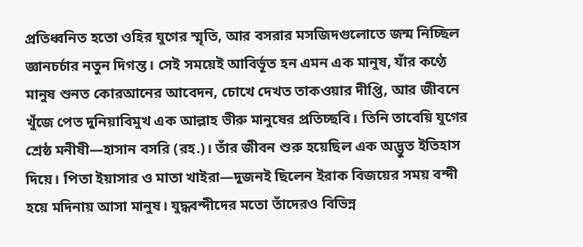প্রতিধ্বনিত হতো ওহির যুগের স্মৃতি, আর বসরার মসজিদগুলোতে জন্ম নিচ্ছিল জ্ঞানচর্চার নতুন দিগন্ত। সেই সময়েই আবির্ভূত হন এমন এক মানুষ, যাঁর কণ্ঠে মানুষ শুনত কোরআনের আবেদন, চোখে দেখত তাকওয়ার দীপ্তি, আর জীবনে খুঁজে পেত দুনিয়াবিমুখ এক আল্লাহ ভীরু মানুষের প্রতিচ্ছবি। তিনি তাবেয়ি যুগের শ্রেষ্ঠ মনীষী—হাসান বসরি (রহ.)। তাঁর জীবন শুরু হয়েছিল এক অদ্ভুত ইতিহাস দিয়ে। পিতা ইয়াসার ও মাতা খাইরা—দুজনই ছিলেন ইরাক বিজয়ের সময় বন্দী হয়ে মদিনায় আসা মানুষ। যুদ্ধবন্দীদের মতো তাঁদেরও বিভিন্ন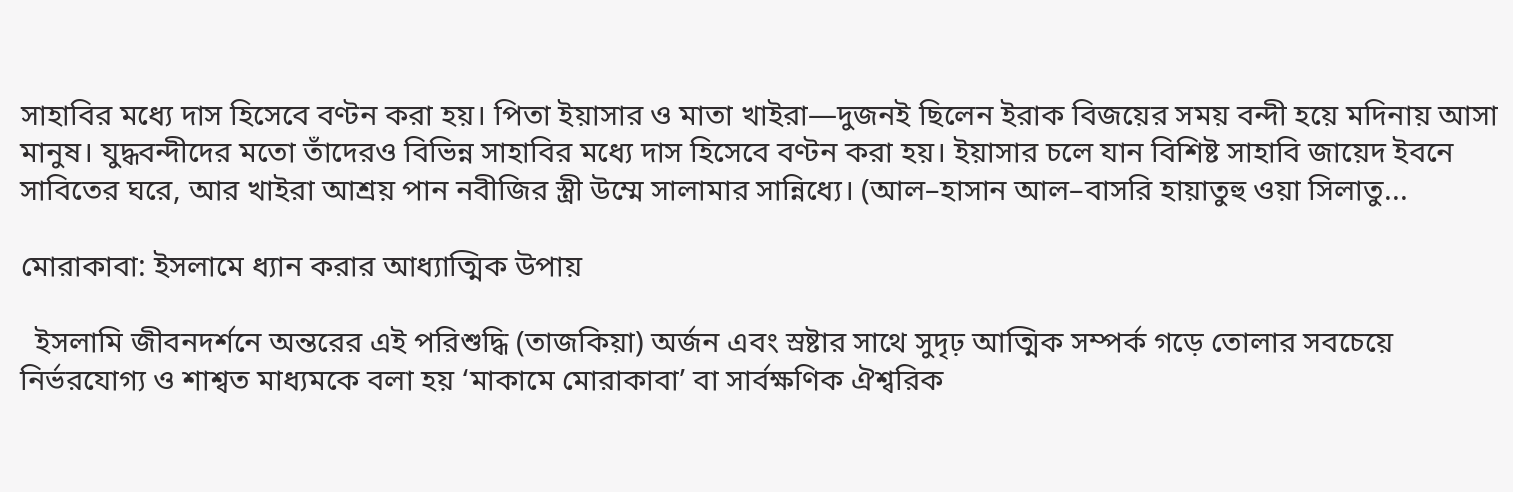সাহাবির মধ্যে দাস হিসেবে বণ্টন করা হয়। পিতা ইয়াসার ও মাতা খাইরা—দুজনই ছিলেন ইরাক বিজয়ের সময় বন্দী হয়ে মদিনায় আসা মানুষ। যুদ্ধবন্দীদের মতো তাঁদেরও বিভিন্ন সাহাবির মধ্যে দাস হিসেবে বণ্টন করা হয়। ইয়াসার চলে যান বিশিষ্ট সাহাবি জায়েদ ইবনে সাবিতের ঘরে, আর খাইরা আশ্রয় পান নবীজির স্ত্রী উম্মে সালামার সান্নিধ্যে। (আল–হাসান আল–বাসরি হায়াতুহু ওয়া সিলাতু...

মোরাকাবা: ইসলামে ধ্যান করার আধ্যাত্মিক উপায়

  ইসলামি জীবনদর্শনে অন্তরের এই পরিশুদ্ধি (তাজকিয়া) অর্জন এবং স্রষ্টার সাথে সুদৃঢ় আত্মিক সম্পর্ক গড়ে তোলার সবচেয়ে নির্ভরযোগ্য ও শাশ্বত মাধ্যমকে বলা হয় ‘মাকামে মোরাকাবা’ বা সার্বক্ষণিক ঐশ্বরিক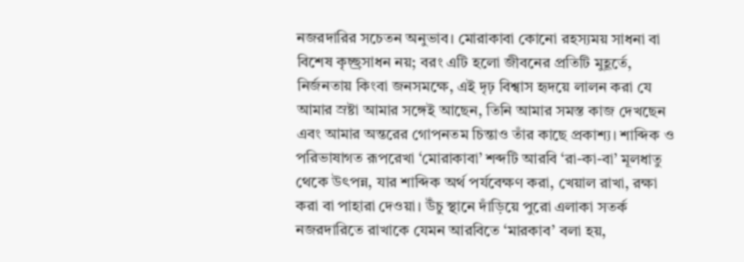নজরদারির সচেতন অনুভাব। মোরাকাবা কোনো রহস্যময় সাধনা বা বিশেষ কৃচ্ছ্রসাধন নয়; বরং এটি হলো জীবনের প্রতিটি মুহূর্তে, নির্জনতায় কিংবা জনসমক্ষে, এই দৃঢ় বিশ্বাস হৃদয়ে লালন করা যে আমার স্রষ্টা আমার সঙ্গেই আছেন, তিনি আমার সমস্ত কাজ দেখছেন এবং আমার অন্তরের গোপনতম চিন্তাও তাঁর কাছে প্রকাশ্য। শাব্দিক ও পরিভাষাগত রূপরেখা ‘মোরাকাবা’ শব্দটি আরবি ‘রা-কা-বা’ মূলধাতু থেকে উৎপন্ন, যার শাব্দিক অর্থ পর্যবেক্ষণ করা, খেয়াল রাখা, রক্ষা করা বা পাহারা দেওয়া। উঁচু স্থানে দাঁড়িয়ে পুরো এলাকা সতর্ক নজরদারিতে রাখাকে যেমন আরবিতে ‘মারকাব’ বলা হয়,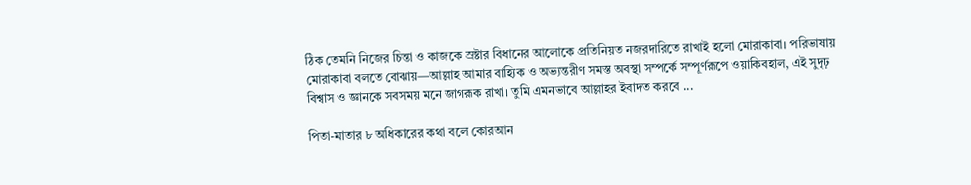ঠিক তেমনি নিজের চিন্তা ও কাজকে স্রষ্টার বিধানের আলোকে প্রতিনিয়ত নজরদারিতে রাখাই হলো মোরাকাবা। পরিভাষায় মোরাকাবা বলতে বোঝায়—আল্লাহ আমার বাহ্যিক ও অভ্যন্তরীণ সমস্ত অবস্থা সম্পর্কে সম্পূর্ণরূপে ওয়াকিবহাল, এই সুদৃঢ় বিশ্বাস ও জ্ঞানকে সবসময় মনে জাগরূক রাখা। তুমি এমনভাবে আল্লাহর ইবাদত করবে ...

পিতা-মাতার ৮ অধিকারের কথা বলে কোরআন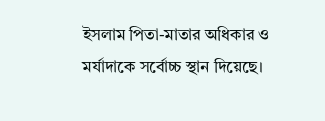ইসলাম পিতা-মাতার অধিকার ও মর্যাদাকে সর্বোচ্চ স্থান দিয়েছে।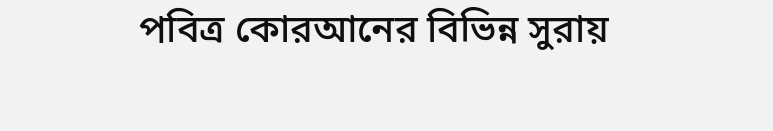পবিত্র কোরআনের বিভিন্ন সুরায়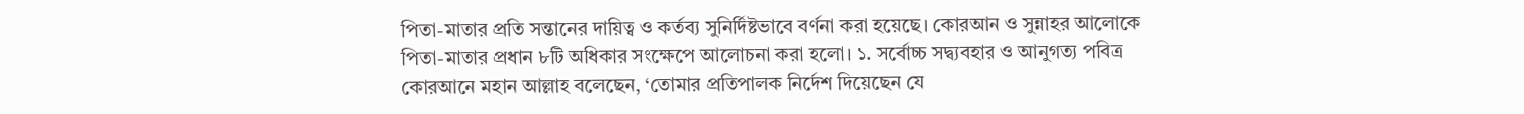পিতা-মাতার প্রতি সন্তানের দায়িত্ব ও কর্তব্য সুনির্দিষ্টভাবে বর্ণনা করা হয়েছে। কোরআন ও সুন্নাহর আলোকে পিতা-মাতার প্রধান ৮টি অধিকার সংক্ষেপে আলোচনা করা হলো। ১. সর্বোচ্চ সদ্ব্যবহার ও আনুগত্য পবিত্র কোরআনে মহান আল্লাহ বলেছেন, ‘তোমার প্রতিপালক নির্দেশ দিয়েছেন যে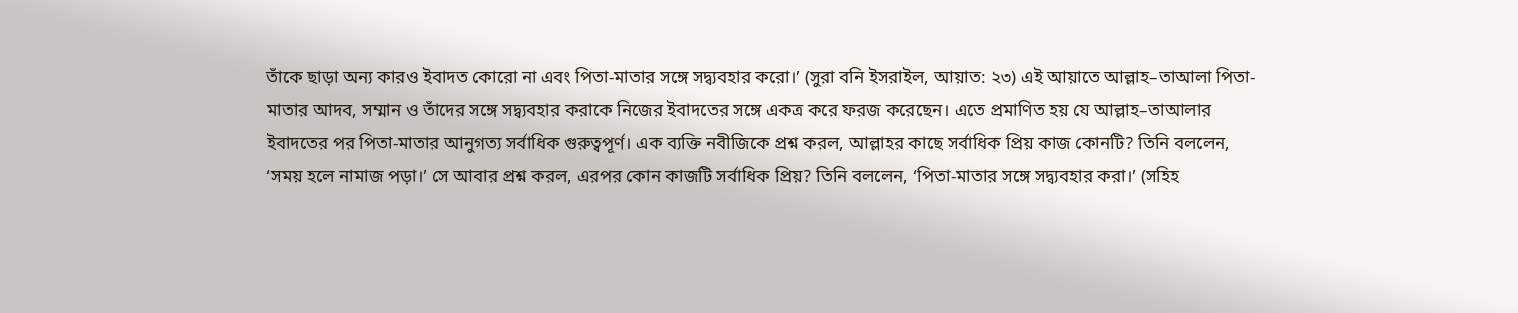তাঁকে ছাড়া অন্য কারও ইবাদত কোরো না এবং পিতা-মাতার সঙ্গে সদ্ব্যবহার করো।’ (সুরা বনি ইসরাইল, আয়াত: ২৩) এই আয়াতে আল্লাহ–তাআলা পিতা-মাতার আদব, সম্মান ও তাঁদের সঙ্গে সদ্ব্যবহার করাকে নিজের ইবাদতের সঙ্গে একত্র করে ফরজ করেছেন। এতে প্রমাণিত হয় যে আল্লাহ–তাআলার ইবাদতের পর পিতা-মাতার আনুগত্য সর্বাধিক গুরুত্বপূর্ণ। এক ব্যক্তি নবীজিকে প্রশ্ন করল, আল্লাহর কাছে সর্বাধিক প্রিয় কাজ কোনটি? তিনি বললেন, ‘সময় হলে নামাজ পড়া।’ সে আবার প্রশ্ন করল, এরপর কোন কাজটি সর্বাধিক প্রিয়? তিনি বললেন, ‘পিতা-মাতার সঙ্গে সদ্ব্যবহার করা।’ (সহিহ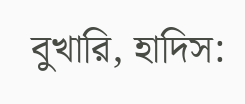বুখারি, হাদিস: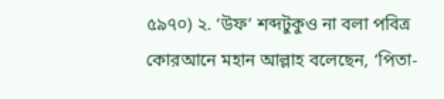৫৯৭০) ২. ‘উফ’ শব্দটুকুও না বলা পবিত্র কোরআনে মহান আল্লাহ বলেছেন, ‘পিতা-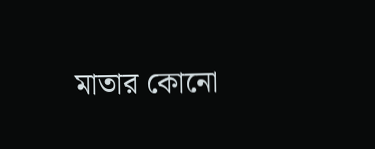মাতার কোনো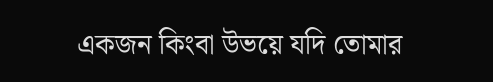একজন কিংবা উভয়ে যদি তোমার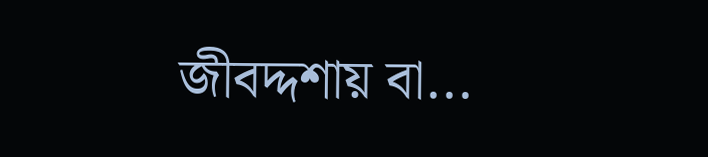জীবদ্দশায় বা...